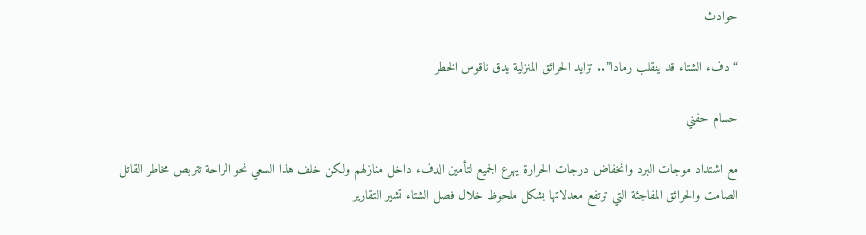حوادث

“دفء الشتاء قد ينقلب رمادا”.. تزايد الحرائق المنزلية يدق ناقوس الخطر

حسام حفني

مع اشتداد موجات البرد وانخفاض درجات الحرارة يهرع الجميع لتأمين الدفء داخل منازلهم ولكن خلف هذا السعي نحو الراحة تتربص مخاطر القاتل الصامت والحرائق المفاجئة التي ترتفع معدلاتها بشكل ملحوظ خلال فصل الشتاء تشير التقارير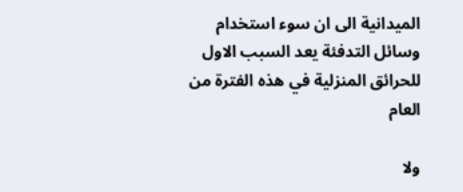الميدانية الى ان سوء استخدام وسائل التدفئة يعد السبب الاول للحرائق المنزلية في هذه الفترة من العام

ولا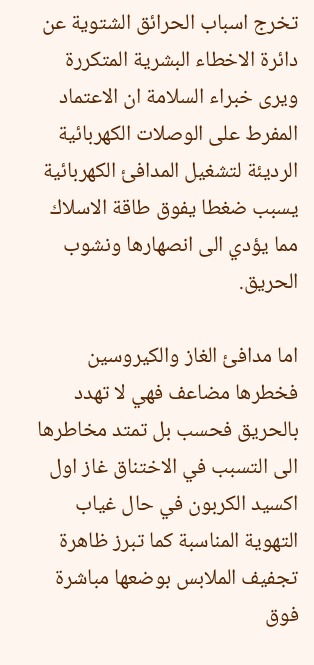تخرج اسباب الحرائق الشتوية عن دائرة الاخطاء البشرية المتكررة ويرى خبراء السلامة ان الاعتماد المفرط على الوصلات الكهربائية الرديئة لتشغيل المدافئ الكهربائية يسبب ضغطا يفوق طاقة الاسلاك مما يؤدي الى انصهارها ونشوب الحريق.

اما مدافئ الغاز والكيروسين فخطرها مضاعف فهي لا تهدد بالحريق فحسب بل تمتد مخاطرها الى التسبب في الاختناق غاز اول اكسيد الكربون في حال غياب التهوية المناسبة كما تبرز ظاهرة تجفيف الملابس بوضعها مباشرة فوق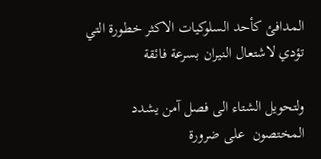المدافئ كأحد السلوكيات الاكثر خطورة التي تؤدي لاشتعال النيران بسرعة فائقة

ولتحويل الشتاء الى فصل آمن يشدد المختصون  على ضرورة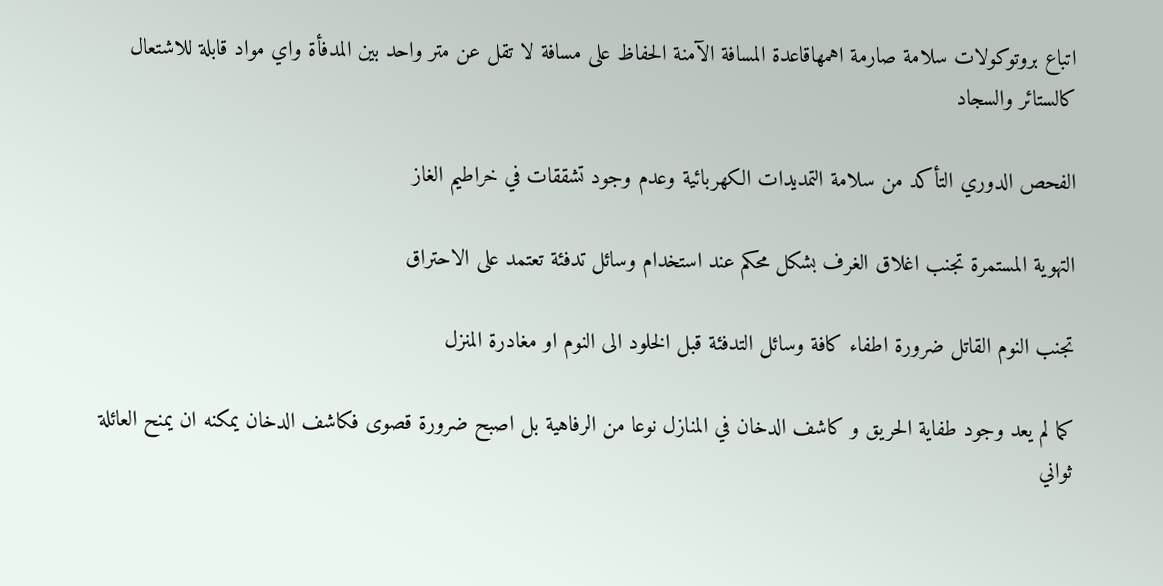اتباع بروتوكولات سلامة صارمة اهمهاقاعدة المسافة الآمنة الحفاظ على مسافة لا تقل عن متر واحد بين المدفأة واي مواد قابلة للاشتعال كالستائر والسجاد

الفحص الدوري التأكد من سلامة التمديدات الكهربائية وعدم وجود تشققات في خراطيم الغاز

التهوية المستمرة تجنب اغلاق الغرف بشكل محكم عند استخدام وسائل تدفئة تعتمد على الاحتراق

تجنب النوم القاتل ضرورة اطفاء كافة وسائل التدفئة قبل الخلود الى النوم او مغادرة المنزل

كما لم يعد وجود طفاية الحريق و كاشف الدخان في المنازل نوعا من الرفاهية بل اصبح ضرورة قصوى فكاشف الدخان يمكنه ان يمنح العائلة ثواني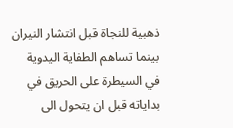ذهبية للنجاة قبل انتشار النيران بينما تساهم الطفاية اليدوية في السيطرة على الحريق في بداياته قبل ان يتحول الى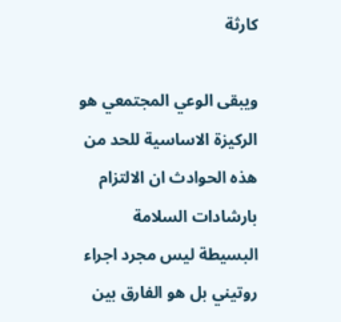كارثة

ويبقى الوعي المجتمعي هو الركيزة الاساسية للحد من هذه الحوادث ان الالتزام بارشادات السلامة البسيطة ليس مجرد اجراء روتيني بل هو الفارق بين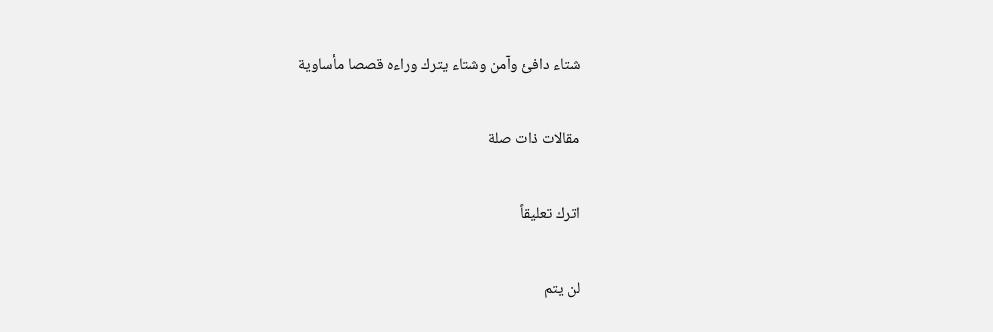شتاء دافئ وآمن وشتاء يترك وراءه قصصا مأساوية

مقالات ذات صلة

اترك تعليقاً

لن يتم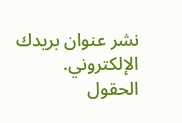نشر عنوان بريدك الإلكتروني. الحقول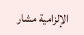الإلزامية مشار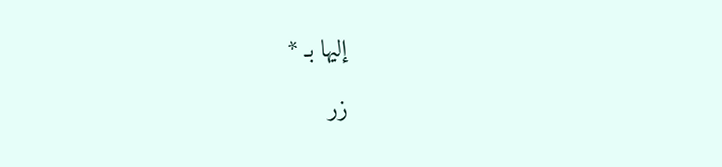إليها بـ *

زر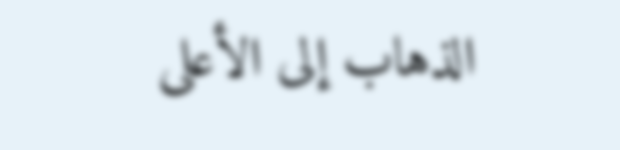الذهاب إلى الأعلى